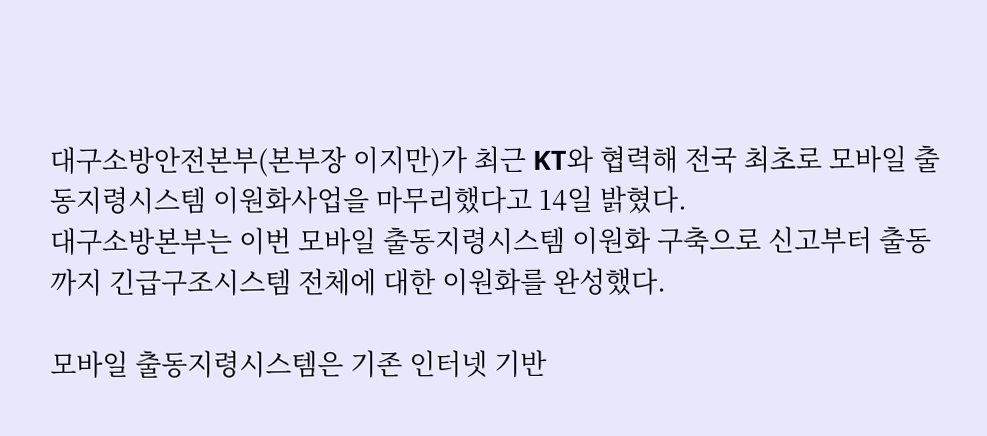대구소방안전본부(본부장 이지만)가 최근 KT와 협력해 전국 최초로 모바일 출동지령시스템 이원화사업을 마무리했다고 14일 밝혔다.
대구소방본부는 이번 모바일 출동지령시스템 이원화 구축으로 신고부터 출동까지 긴급구조시스템 전체에 대한 이원화를 완성했다.

모바일 출동지령시스템은 기존 인터넷 기반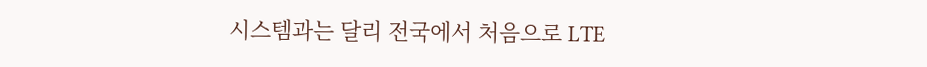시스템과는 달리 전국에서 처음으로 LTE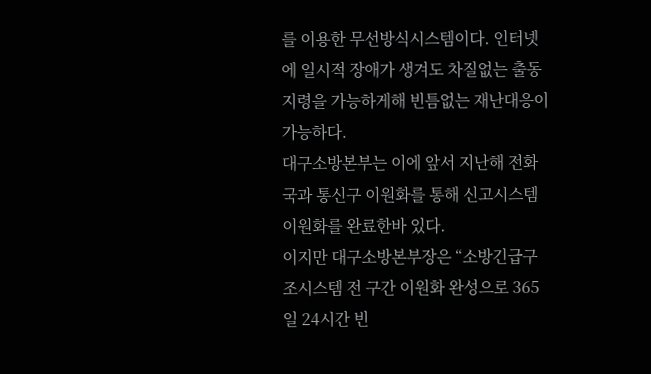를 이용한 무선방식시스템이다. 인터넷에 일시적 장애가 생겨도 차질없는 출동지령을 가능하게해 빈틈없는 재난대응이 가능하다.
대구소방본부는 이에 앞서 지난해 전화국과 통신구 이원화를 통해 신고시스템 이원화를 완료한바 있다.
이지만 대구소방본부장은 “소방긴급구조시스템 전 구간 이원화 완성으로 365일 24시간 빈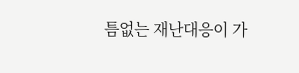틈없는 재난대응이 가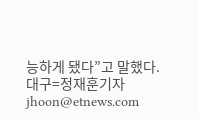능하게 됐다”고 말했다.
대구=정재훈기자 jhoon@etnews.com